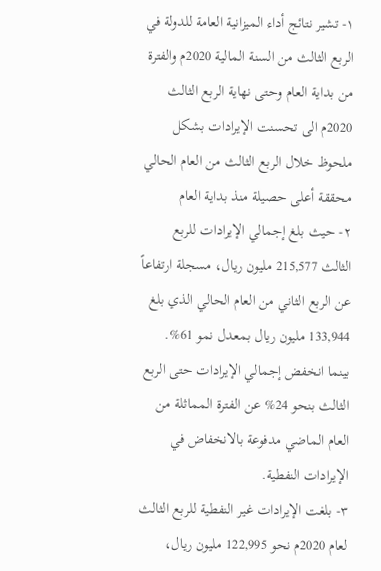١- تشير نتائج أداء الميزانية العامة للدولة في الربع الثالث من السنة المالية 2020م والفترة من بداية العام وحتى نهاية الربع الثالث 2020م الى تحسنت الإيرادات بشكل ملحوظ خلال الربع الثالث من العام الحالي محققة أعلى حصيلة منذ بداية العام
٢- حيث بلغ إجمالي الإيرادات للربع الثالث 215,577 مليون ريال، مسجلة ارتفاعاً عن الربع الثاني من العام الحالي الذي بلغ 133,944 مليون ريال بمعدل نمو 61%. بينما انخفض إجمالي الإيرادات حتى الربع الثالث بنحو 24% عن الفترة المماثلة من العام الماضي مدفوعة بالانخفاض في الإيرادات النفطية.
٣- بلغت الإيرادات غير النفطية للربع الثالث لعام 2020م نحو 122,995 مليون ريال،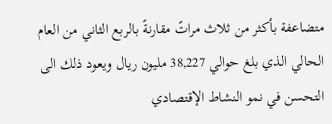متضاعفة بأكثر من ثلاث مراتً مقارنةً بالربع الثاني من العام الحالي الذي بلغ حوالي 38,227 مليون ريال ويعود ذلك الى التحسن في نمو النشاط الإقتصادي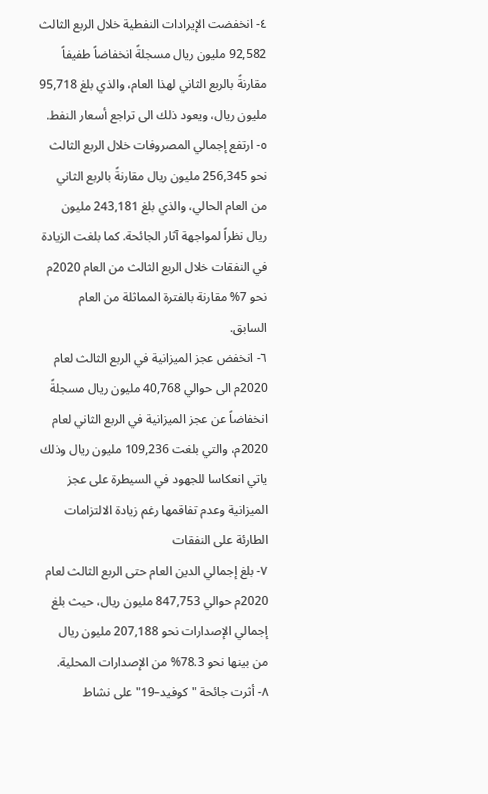٤- انخفضت الإيرادات النفطية خلال الربع الثالث 92,582 مليون ريال مسجلةً انخفاضاً طفيفاً مقارنةً بالربع الثاني لهذا العام، والذي بلغ 95,718 مليون ريال، ويعود ذلك الى تراجع أسعار النفط.
٥- ارتفع إجمالي المصروفات خلال الربع الثالث نحو 256,345 مليون ريال مقارنةً بالربع الثاني من العام الحالي، والذي بلغ 243,181 مليون ريال نظراً لمواجهة آثار الجائحة. كما بلغت الزيادة في النفقات خلال الربع الثالث من العام 2020م نحو 7% مقارنة بالفترة المماثلة من العام السابق.
٦- انخفض عجز الميزانية في الربع الثالث لعام 2020م الى حوالي 40,768 مليون ريال مسجلةً انخفاضاً عن عجز الميزانية في الربع الثاني لعام 2020م، والتي بلغت 109,236 مليون ريال وذلك ياتي انعكاسا للجهود في السيطرة على عجز الميزانية وعدم تفاقمها رغم زيادة الالتزامات الطارئة على النفقات
٧- بلغ إجمالي الدين العام حتى الربع الثالث لعام 2020م حوالي 847,753 مليون ريال، حيث بلغ إجمالي الإصدارات نحو 207,188 مليون ريال من بينها نحو 78.3% من الإصدارات المحلية.
٨- أثرت جائحة "كوفيد–19" على نشاط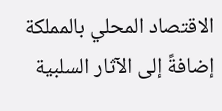الاقتصاد المحلي بالمملكة إضافةً إلى الآثار السلبية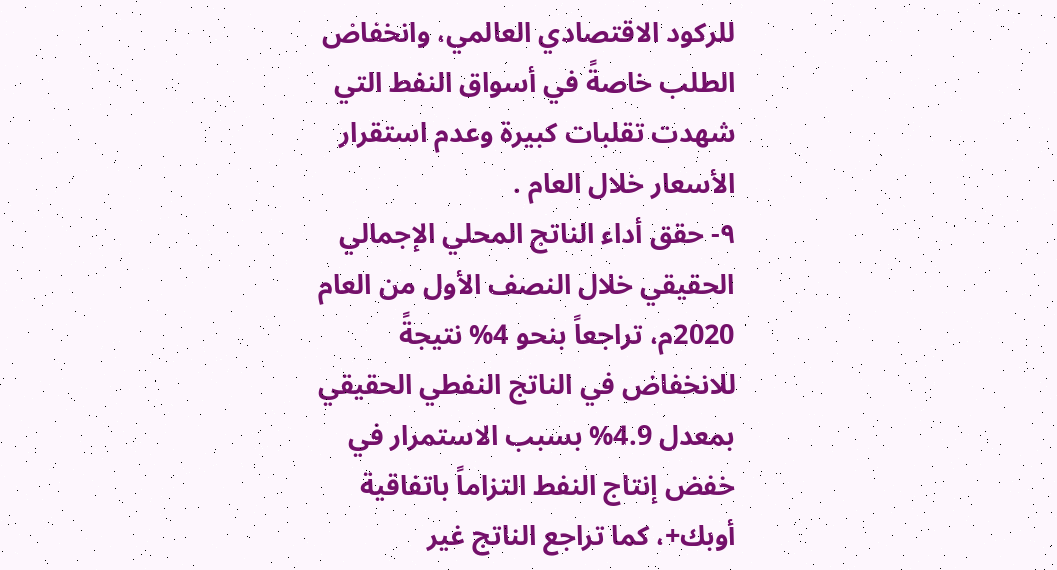للركود الاقتصادي العالمي، وانخفاض الطلب خاصةً في أسواق النفط التي شهدت تقلبات كبيرة وعدم استقرار الأسعار خلال العام .
٩- حقق أداء الناتج المحلي الإجمالي الحقيقي خلال النصف الأول من العام 2020م، تراجعاً بنحو 4% نتيجةً للانخفاض في الناتج النفطي الحقيقي بمعدل 4.9% بسبب الاستمرار في خفض إنتاج النفط التزاماً باتفاقية أوبك+، كما تراجع الناتج غير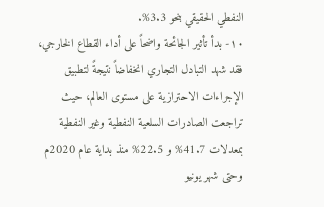النفطي الحقيقي بنحو 3.3%.
١٠- بدأ تأثير الجائحة واضحاً على أداء القطاع الخارجي، فقد شهد التبادل التجاري انخفاضاً نتيجةً لتطبيق الإجراءات الاحترازية على مستوى العالم، حيث تراجعت الصادرات السلعية النفطية وغير النفطية بمعدلات 41.7% و 22.5% منذ بداية عام 2020م وحتى شهر يونيو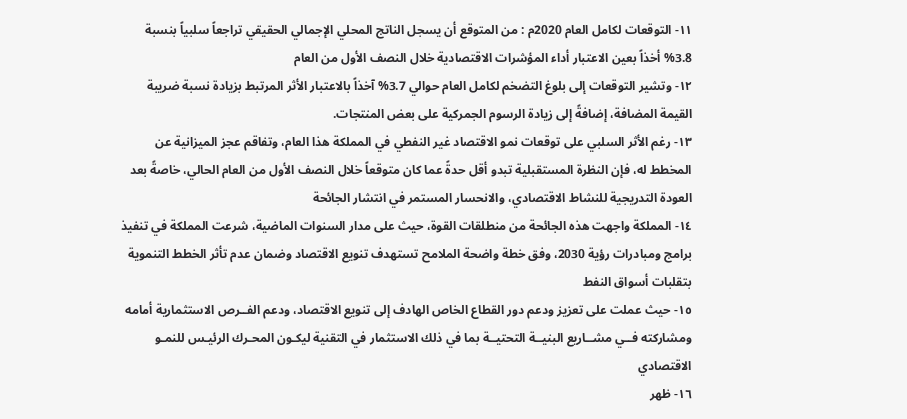١١- التوقعات لكامل العام 2020م : من المتوقع أن يسجل الناتج المحلي الإجمالي الحقيقي تراجعاً سلبياً بنسبة 3.8% أخذاً بعين الاعتبار أداء المؤشرات الاقتصادية خلال النصف الأول من العام
١٢- وتشير التوقعات إلى بلوغ التضخم لكامل العام حوالي 3.7% آخذاً بالاعتبار الأثر المرتبط بزيادة نسبة ضريبة القيمة المضافة، إضافةً إلى زيادة الرسوم الجمركية على بعض المنتجات.
١٣- رغم الأثر السلبي على توقعات نمو الاقتصاد غير النفطي في المملكة هذا العام، وتفاقم عجز الميزانية عن المخطط له، فإن النظرة المستقبلية تبدو أقل حدةً عما كان متوقعاً خلال النصف الأول من العام الحالي، خاصةً بعد العودة التدريجية للنشاط الاقتصادي، والانحسار المستمر في انتشار الجائحة
١٤- المملكة واجهت هذه الجائحة من منطلقات القوة، حيث على مدار السنوات الماضية، شرعت المملكة في تنفيذ برامج ومبادرات رؤية 2030، وفق خطة واضحة الملامح تستهدف تنويع الاقتصاد وضمان عدم تأثر الخطط التنموية بتقلبات أسواق النفط
١٥- حيث عملت على تعزيز ودعم دور القطاع الخاص الهادف إلى تنويع الاقتصاد، ودعم الفــرص الاستثمارية أمامه ومشاركته فــي مشــاريع البنيــة التحتيــة بما في ذلك الاستثمار في التقنية ليكـون المحـرك الرئيـس للنمـو الاقتصادي
١٦- ظهر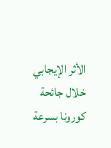الأثر الإيجابي خلال جائحة كورونا بسرعة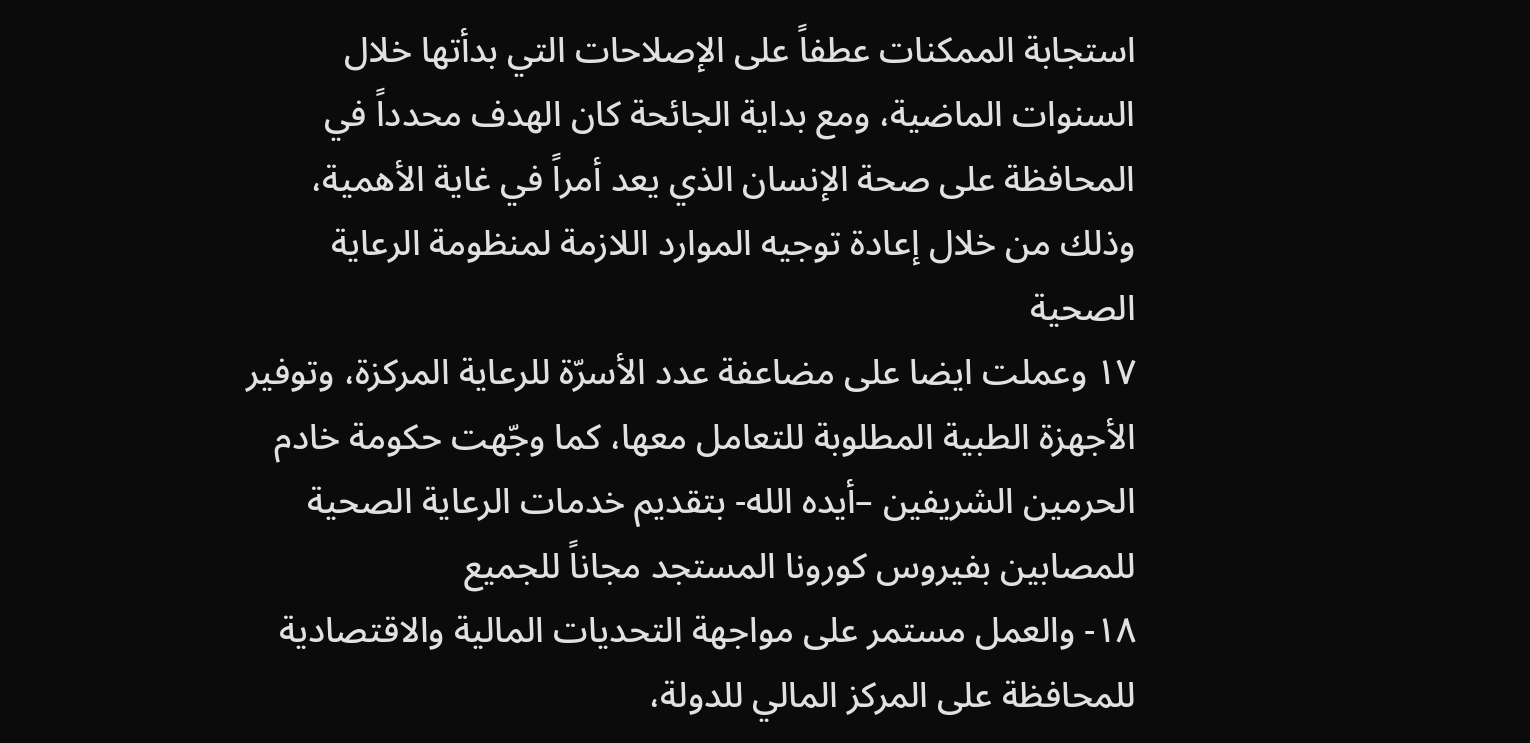استجابة الممكنات عطفاً على الإصلاحات التي بدأتها خلال السنوات الماضية، ومع بداية الجائحة كان الهدف محدداً في المحافظة على صحة الإنسان الذي يعد أمراً في غاية الأهمية، وذلك من خلال إعادة توجيه الموارد اللازمة لمنظومة الرعاية الصحية
١٧ وعملت ايضا على مضاعفة عدد الأسرّة للرعاية المركزة، وتوفير الأجهزة الطبية المطلوبة للتعامل معها، كما وجّهت حكومة خادم الحرمين الشريفين –أيده الله- بتقديم خدمات الرعاية الصحية للمصابين بفيروس كورونا المستجد مجاناً للجميع
١٨- والعمل مستمر على مواجهة التحديات المالية والاقتصادية للمحافظة على المركز المالي للدولة،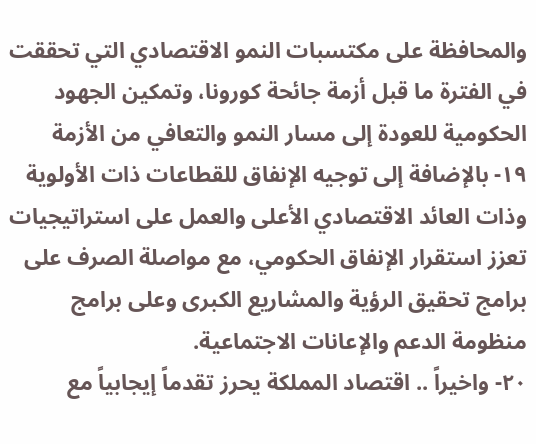والمحافظة على مكتسبات النمو الاقتصادي التي تحققت في الفترة ما قبل أزمة جائحة كورونا، وتمكين الجهود الحكومية للعودة إلى مسار النمو والتعافي من الأزمة
١٩- بالإضافة إلى توجيه الإنفاق للقطاعات ذات الأولوية وذات العائد الاقتصادي الأعلى والعمل على استراتيجيات تعزز استقرار الإنفاق الحكومي، مع مواصلة الصرف على برامج تحقيق الرؤية والمشاريع الكبرى وعلى برامج منظومة الدعم والإعانات الاجتماعية.
٢٠- واخيراً .. اقتصاد المملكة يحرز تقدماً إيجابياً مع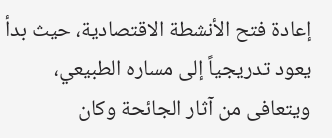إعادة فتح الأنشطة الاقتصادية، حيث بدأ يعود تدريجياً إلى مساره الطبيعي، ويتعافى من آثار الجائحة وكان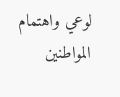لوعي واهتمام المواطنين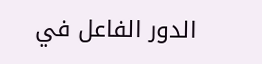الدور الفاعل في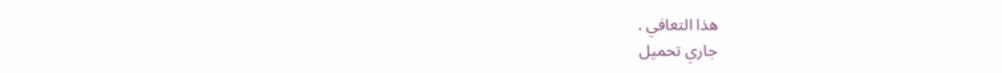هذا التعافي .
جاري تحميل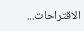الاقتراحات...